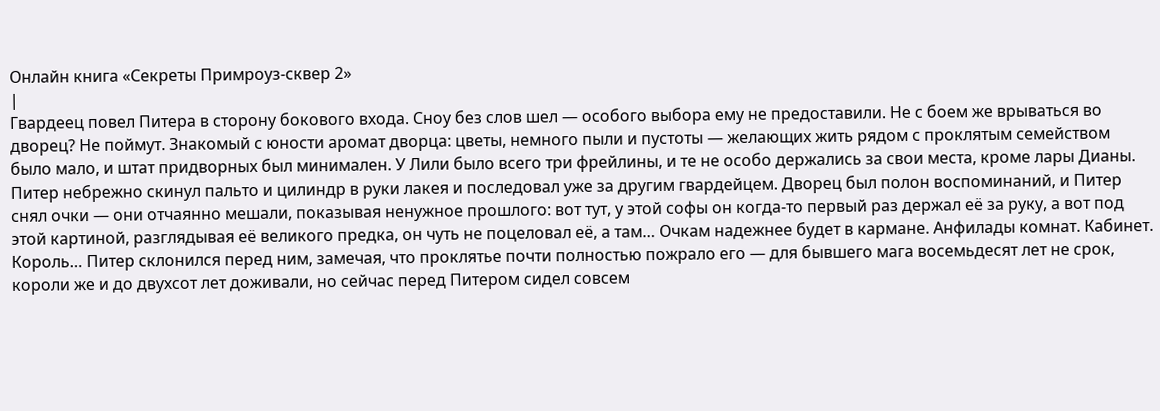Онлайн книга «Секреты Примроуз-сквер 2»
|
Гвардеец повел Питера в сторону бокового входа. Сноу без слов шел — особого выбора ему не предоставили. Не с боем же врываться во дворец? Не поймут. Знакомый с юности аромат дворца: цветы, немного пыли и пустоты — желающих жить рядом с проклятым семейством было мало, и штат придворных был минимален. У Лили было всего три фрейлины, и те не особо держались за свои места, кроме лары Дианы. Питер небрежно скинул пальто и цилиндр в руки лакея и последовал уже за другим гвардейцем. Дворец был полон воспоминаний, и Питер снял очки — они отчаянно мешали, показывая ненужное прошлого: вот тут, у этой софы он когда-то первый раз держал её за руку, а вот под этой картиной, разглядывая её великого предка, он чуть не поцеловал её, а там… Очкам надежнее будет в кармане. Анфилады комнат. Кабинет. Король… Питер склонился перед ним, замечая, что проклятье почти полностью пожрало его — для бывшего мага восемьдесят лет не срок, короли же и до двухсот лет доживали, но сейчас перед Питером сидел совсем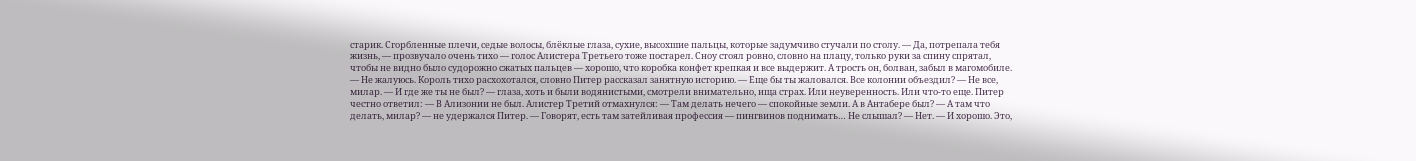старик. Сгорбленные плечи, седые волосы, блёклые глаза, сухие, высохшие пальцы, которые задумчиво стучали по столу. — Да, потрепала тебя жизнь, — прозвучало очень тихо — голос Алистера Третьего тоже постарел. Сноу стоял ровно, словно на плацу, только руки за спину спрятал, чтобы не видно было судорожно сжатых пальцев — хорошо, что коробка конфет крепкая и все выдержит. А трость он, болван, забыл в магомобиле. — Не жалуюсь. Король тихо расхохотался, словно Питер рассказал занятную историю. — Еще бы ты жаловался. Все колонии объездил? — Не все, милар. — И где же ты не был? — глаза, хоть и были водянистыми, смотрели внимательно, ища страх. Или неуверенность. Или что-то еще. Питер честно ответил: — В Ализонии не был. Алистер Третий отмахнулся: — Там делать нечего — спокойные земли. А в Антабере был? — А там что делать, милар? — не удержался Питер. — Говорят, есть там затейливая профессия — пингвинов поднимать… Не слышал? — Нет. — И хорошо. Это,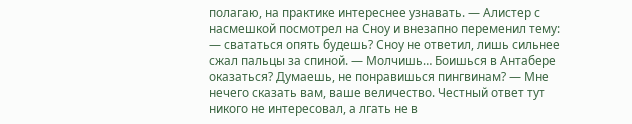полагаю, на практике интереснее узнавать. — Алистер с насмешкой посмотрел на Сноу и внезапно переменил тему: — свататься опять будешь? Сноу не ответил, лишь сильнее сжал пальцы за спиной. — Молчишь… Боишься в Антабере оказаться? Думаешь, не понравишься пингвинам? — Мне нечего сказать вам, ваше величество. Честный ответ тут никого не интересовал, а лгать не в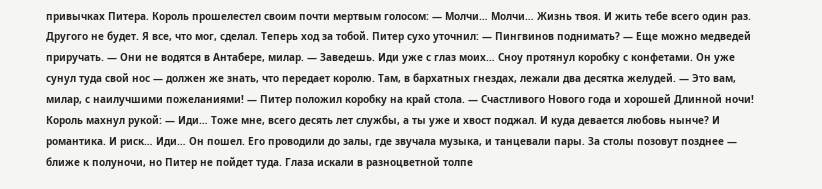привычках Питера. Король прошелестел своим почти мертвым голосом: — Молчи… Молчи… Жизнь твоя. И жить тебе всего один раз. Другого не будет. Я все, что мог, сделал. Теперь ход за тобой. Питер сухо уточнил: — Пингвинов поднимать? — Еще можно медведей приручать. — Они не водятся в Антабере, милар. — Заведешь. Иди уже с глаз моих… Сноу протянул коробку с конфетами. Он уже сунул туда свой нос — должен же знать, что передает королю. Там, в бархатных гнездах, лежали два десятка желудей. — Это вам, милар, с наилучшими пожеланиями! — Питер положил коробку на край стола. — Счастливого Нового года и хорошей Длинной ночи! Король махнул рукой: — Иди… Тоже мне, всего десять лет службы, а ты уже и хвост поджал. И куда девается любовь нынче? И романтика. И риск… Иди… Он пошел. Его проводили до залы, где звучала музыка, и танцевали пары. За столы позовут позднее — ближе к полуночи, но Питер не пойдет туда. Глаза искали в разноцветной толпе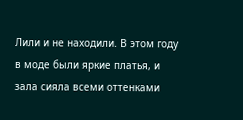Лили и не находили. В этом году в моде были яркие платья, и зала сияла всеми оттенками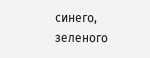синего, зеленого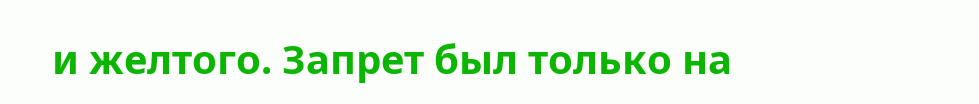и желтого. Запрет был только на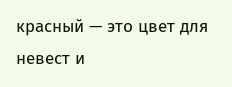красный — это цвет для невест и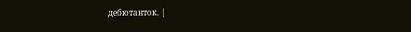дебютанток. |